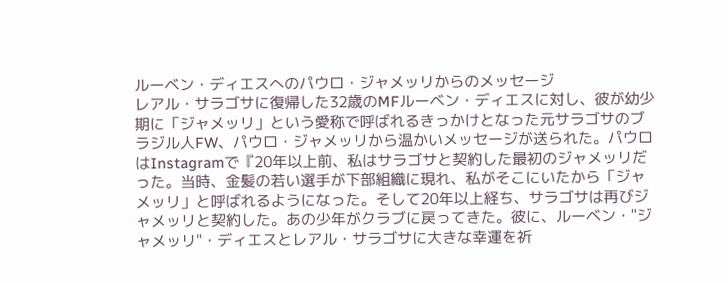ルーベン・ディエスへのパウロ・ジャメッリからのメッセージ
レアル・サラゴサに復帰した32歳のMFルーベン・ディエスに対し、彼が幼少期に「ジャメッリ」という愛称で呼ばれるきっかけとなった元サラゴサのブラジル人FW、パウロ・ジャメッリから温かいメッセージが送られた。パウロはInstagramで『20年以上前、私はサラゴサと契約した最初のジャメッリだった。当時、金髪の若い選手が下部組織に現れ、私がそこにいたから「ジャメッリ」と呼ばれるようになった。そして20年以上経ち、サラゴサは再びジャメッリと契約した。あの少年がクラブに戻ってきた。彼に、ルーベン・"ジャメッリ"・ディエスとレアル・サラゴサに大きな幸運を祈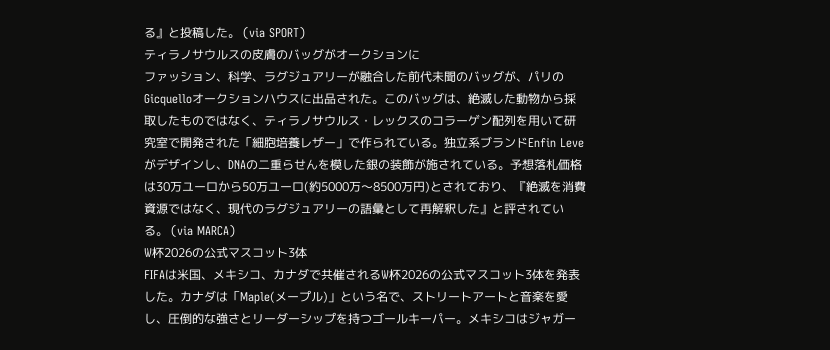る』と投稿した。 (via SPORT)
ティラノサウルスの皮膚のバッグがオークションに
ファッション、科学、ラグジュアリーが融合した前代未聞のバッグが、パリのGicquelloオークションハウスに出品された。このバッグは、絶滅した動物から採取したものではなく、ティラノサウルス・レックスのコラーゲン配列を用いて研究室で開発された「細胞培養レザー」で作られている。独立系ブランドEnfin Leveがデザインし、DNAの二重らせんを模した銀の装飾が施されている。予想落札価格は30万ユーロから50万ユーロ(約5000万〜8500万円)とされており、『絶滅を消費資源ではなく、現代のラグジュアリーの語彙として再解釈した』と評されている。 (via MARCA)
W杯2026の公式マスコット3体
FIFAは米国、メキシコ、カナダで共催されるW杯2026の公式マスコット3体を発表した。カナダは「Maple(メープル)」という名で、ストリートアートと音楽を愛し、圧倒的な強さとリーダーシップを持つゴールキーパー。メキシコはジャガー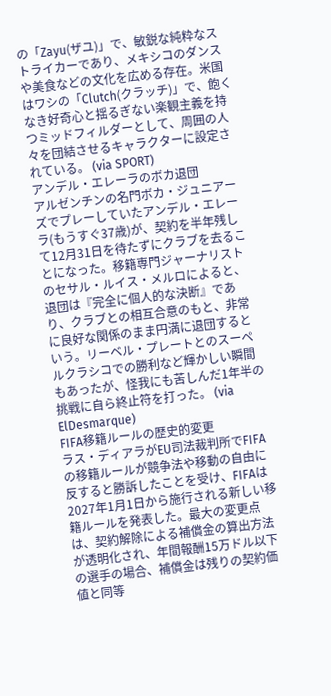の「Zayu(ザユ)」で、敏鋭な純粋なストライカーであり、メキシコのダンスや美食などの文化を広める存在。米国はワシの「Clutch(クラッチ)」で、飽くなき好奇心と揺るぎない楽観主義を持つミッドフィルダーとして、周囲の人々を団結させるキャラクターに設定されている。 (via SPORT)
アンデル・エレーラのボカ退団
アルゼンチンの名門ボカ・ジュニアーズでプレーしていたアンデル・エレーラ(もうすぐ37歳)が、契約を半年残して12月31日を待たずにクラブを去ることになった。移籍専門ジャーナリストのセサル・ルイス・メルロによると、退団は『完全に個人的な決断』であり、クラブとの相互合意のもと、非常に良好な関係のまま円満に退団するという。リーベル・プレートとのスーペルクラシコでの勝利など輝かしい瞬間もあったが、怪我にも苦しんだ1年半の挑戦に自ら終止符を打った。 (via ElDesmarque)
FIFA移籍ルールの歴史的変更
ラス・ディアラがEU司法裁判所でFIFAの移籍ルールが競争法や移動の自由に反すると勝訴したことを受け、FIFAは2027年1月1日から施行される新しい移籍ルールを発表した。最大の変更点は、契約解除による補償金の算出方法が透明化され、年間報酬15万ドル以下の選手の場合、補償金は残りの契約価値と同等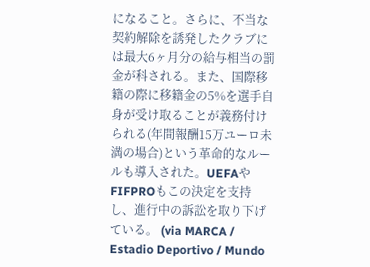になること。さらに、不当な契約解除を誘発したクラブには最大6ヶ月分の給与相当の罰金が科される。また、国際移籍の際に移籍金の5%を選手自身が受け取ることが義務付けられる(年間報酬15万ユーロ未満の場合)という革命的なルールも導入された。UEFAやFIFPROもこの決定を支持し、進行中の訴訟を取り下げている。 (via MARCA / Estadio Deportivo / Mundo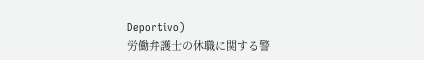Deportivo)
労働弁護士の休職に関する警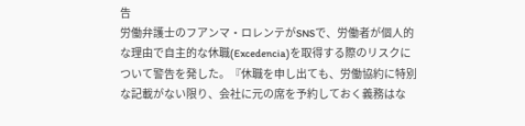告
労働弁護士のフアンマ・ロレンテがSNSで、労働者が個人的な理由で自主的な休職(Excedencia)を取得する際のリスクについて警告を発した。『休職を申し出ても、労働協約に特別な記載がない限り、会社に元の席を予約しておく義務はな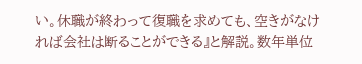い。休職が終わって復職を求めても、空きがなければ会社は断ることができる』と解説。数年単位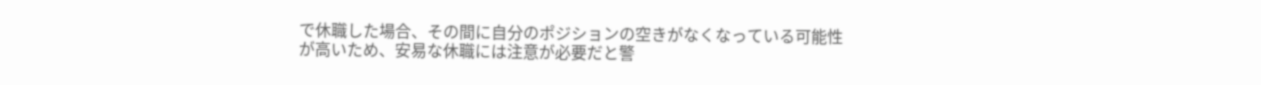で休職した場合、その間に自分のポジションの空きがなくなっている可能性が高いため、安易な休職には注意が必要だと警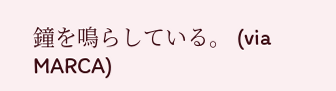鐘を鳴らしている。 (via MARCA)